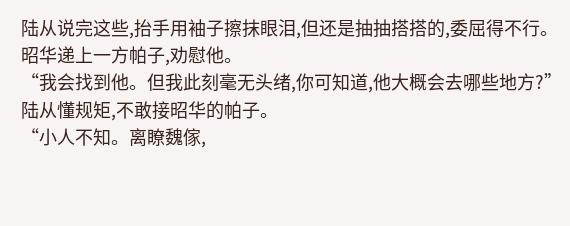陆从说完这些,抬手用袖子擦抹眼泪,但还是抽抽搭搭的,委屈得不行。
昭华递上一方帕子,劝慰他。
“我会找到他。但我此刻毫无头绪,你可知道,他大概会去哪些地方?”
陆从懂规矩,不敢接昭华的帕子。
“小人不知。离瞭魏傢,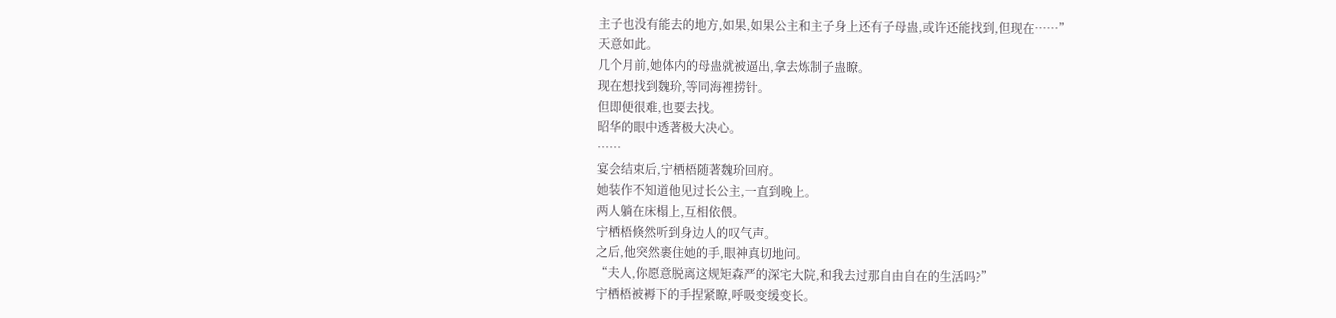主子也没有能去的地方,如果,如果公主和主子身上还有子母蛊,或许还能找到,但现在……”
天意如此。
几个月前,她体内的母蛊就被逼出,拿去炼制子蛊瞭。
现在想找到魏玠,等同海裡捞针。
但即便很难,也要去找。
昭华的眼中透著极大决心。
……
宴会结束后,宁栖梧随著魏玠回府。
她装作不知道他见过长公主,一直到晚上。
两人躺在床榻上,互相依偎。
宁栖梧倏然听到身边人的叹气声。
之后,他突然裹住她的手,眼神真切地问。
“夫人,你愿意脱离这规矩森严的深宅大院,和我去过那自由自在的生活吗?”
宁栖梧被褥下的手捏紧瞭,呼吸变缓变长。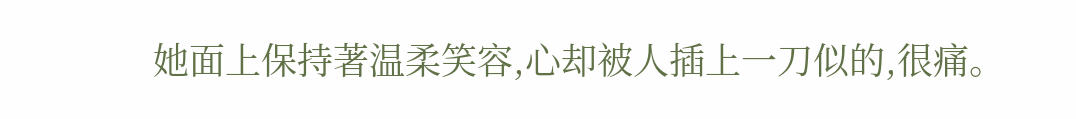她面上保持著温柔笑容,心却被人插上一刀似的,很痛。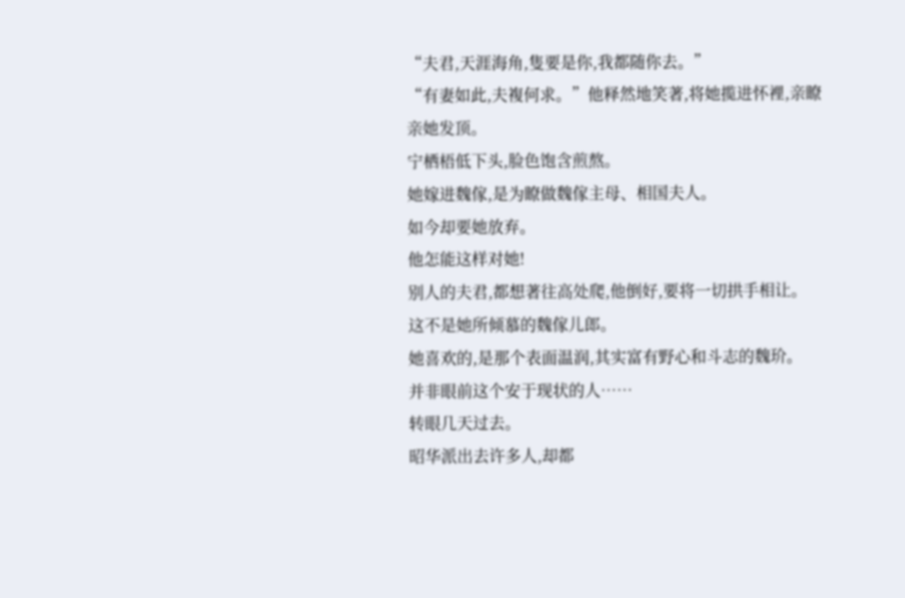“夫君,天涯海角,隻要是你,我都随你去。”
“有妻如此,夫複何求。”他释然地笑著,将她揽进怀裡,亲瞭亲她发顶。
宁栖梧低下头,脸色饱含煎熬。
她嫁进魏傢,是为瞭做魏傢主母、相国夫人。
如今却要她放弃。
他怎能这样对她!
别人的夫君,都想著往高处爬,他倒好,要将一切拱手相让。
这不是她所倾慕的魏傢儿郎。
她喜欢的,是那个表面温润,其实富有野心和斗志的魏玠。
并非眼前这个安于现状的人……
转眼几天过去。
昭华派出去许多人,却都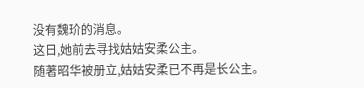没有魏玠的消息。
这日,她前去寻找姑姑安柔公主。
随著昭华被册立,姑姑安柔已不再是长公主。